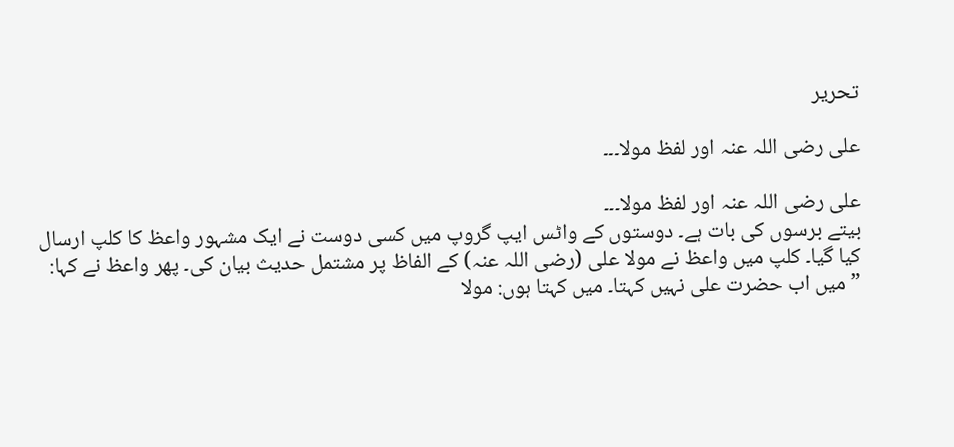تحریر

علی رضی اللہ عنہ اور لفظ مولا۔۔۔

علی رضی اللہ عنہ اور لفظ مولا۔۔۔
بیتے برسوں کی بات ہے۔ دوستوں کے واٹس ایپ گروپ میں کسی دوست نے ایک مشہور واعظ کا کلپ ارسال کیا گیا۔ کلپ میں واعظ نے مولا علی (رضی اللہ عنہ) کے الفاظ پر مشتمل حدیث بیان کی۔ پھر واعظ نے کہا: ”میں اب حضرت علی نہیں کہتا۔ میں کہتا ہوں: مولا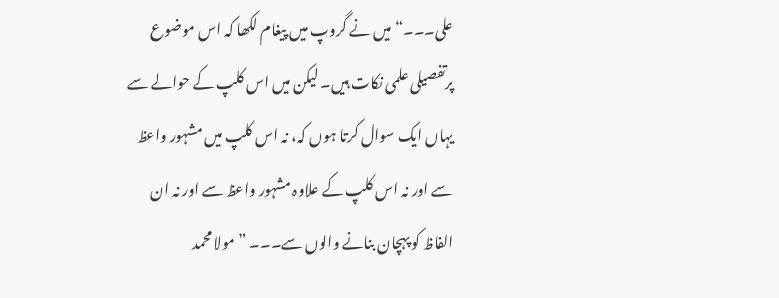علی۔۔۔“ میں نے گروپ میں پیغام لکھا کہ اس موضوع پرتفصیلی علمی نکات ہیں۔ لیکن میں اس کلپ کے حوالے سے یہاں ایک سوال کرتا ہوں کہ، نہ اس کلپ میں مشہور واعظ سے اور نہ اس کلپ کے علاوہ مشہور واعظ سے اور نہ ان الفاظ کو پہچان بنانے والوں سے۔۔۔ ”مولا محمد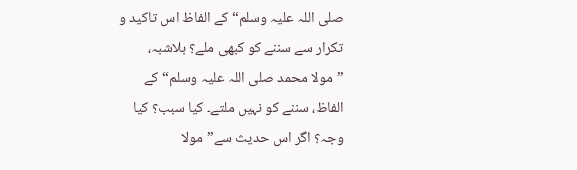صلی اللہ علیہ وسلم“ کے الفاظ اس تاکید و تکرار سے سننے کو کبھی ملے؟ بلاشبہ، ”مولا محمد صلی اللہ علیہ وسلم“ کے الفاظ، سننے کو نہیں ملتے۔ کیا سبب؟ کیا وجہ؟ اگر اس حدیث سے”مولا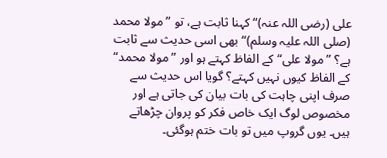علی (رضی اللہ عنہ)“ کہنا ثابت ہے، تو ”مولا محمد (صلی اللہ علیہ وسلم)“ بھی اسی حدیث سے ثابت ہے؟ ”مولا علی“ کے الفاظ کہتے ہو اور ”مولا محمد“ کے الفاظ کیوں نہیں کہتے؟ گویا اس حدیث سے صرف اپنی چاہت کی بات بیان کی جاتی ہے اور مخصوص لوگ ایک خاص فکر کو پروان چڑھاتے ہیں۔ یوں گروپ میں تو بات ختم ہوگئی۔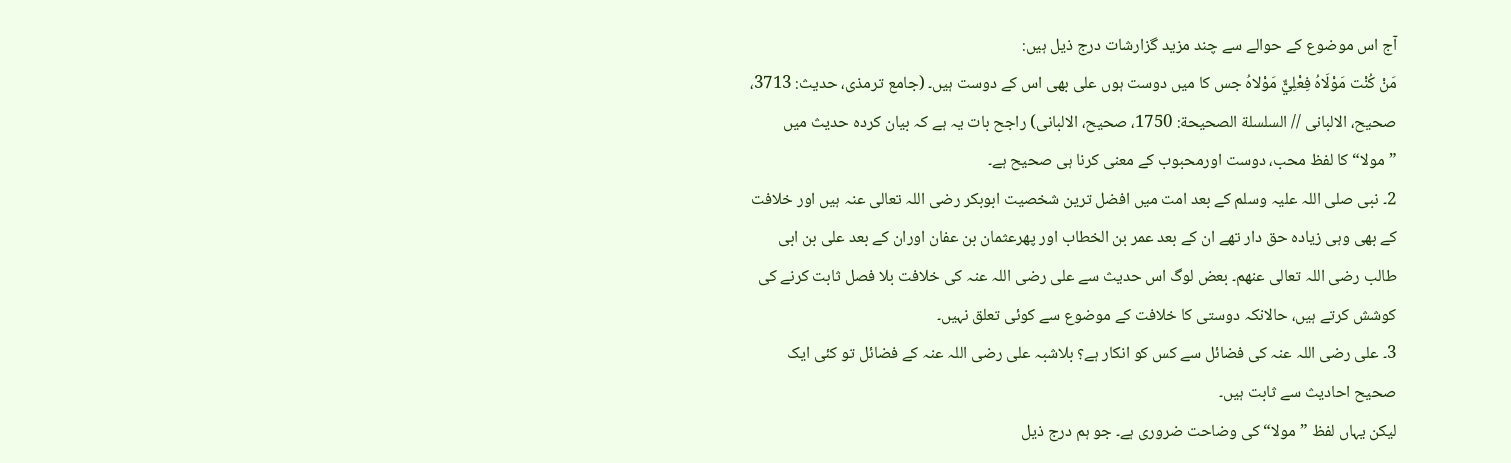آج اس موضوع کے حوالے سے چند مزید گزارشات درج ذیل ہیں:
مَنْ كُنْت مَوْلَاهُ فِعْلِيٌّ مَوْلاهُ جس کا میں دوست ہوں علی بھی اس کے دوست ہیں۔ (جامع ترمذی، حدیث: 3713، صحيح، الالبانی // السلسلة الصحيحة: 1750، صحیح، الالبانی) راجح بات یہ ہے کہ بیان کردہ حدیث میں ”مولا“ کا لفظ محب، دوست اورمحبوب کے معنی کرنا ہی صحیح ہے۔
2۔ نبی صلی اللہ علیہ وسلم کے بعد امت میں افضل ترین شخصیت ابوبکر رضی اللہ تعالی عنہ ہیں اور خلافت کے بھی وہی زيادہ حق دار تھے ان کے بعد عمر بن الخطاب اور پھرعثمان بن عفان اوران کے بعد علی بن ابی طالب رضی اللہ تعالی عنھم۔ بعض لوگ اس حدیث سے علی رضی اللہ عنہ کی خلافت بلا فصل ثابت کرنے کی کوشش کرتے ہیں، حالانکہ دوستی کا خلافت کے موضوع سے کوئی تعلق نہیں۔
3۔ علی رضی اللہ عنہ کی فضائل سے کس کو انکار ہے؟ بلاشبہ علی رضی اللہ عنہ کے فضائل تو کئی ایک صحیح احادیث سے ثابت ہیں۔
لیکن یہاں لفظ ”مولا“ کی وضاحت ضروری ہے۔ جو ہم درج ذیل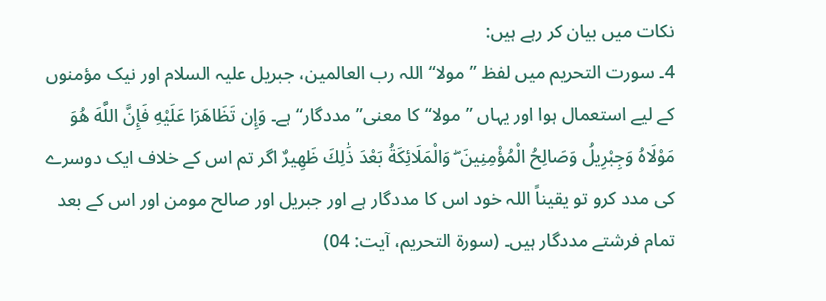نکات میں بیان کر رہے ہیں:
4۔ سورت التحریم میں لفظ ”مولا“ اللہ رب العالمین، جبریل علیہ السلام اور نیک مؤمنوں کے لیے استعمال ہوا اور یہاں ”مولا“ کا معنی” مددگار“ ہے۔ وَإِن تَظَاهَرَا عَلَيْهِ فَإِنَّ اللَّهَ هُوَ مَوْلَاهُ وَجِبْرِيلُ وَصَالِحُ الْمُؤْمِنِينَ ۖ وَالْمَلَائِكَةُ بَعْدَ ذَٰلِكَ ظَهِيرٌ اگر تم اس کے خلاف ایک دوسرے کی مدد کرو تو یقیناً اللہ خود اس کا مددگار ہے اور جبریل اور صالح مومن اور اس کے بعد تمام فرشتے مددگار ہیں۔ (سورۃ التحریم، آیت: 04)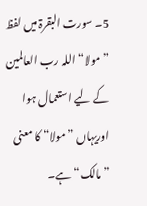5۔ سورت البقرۃ میں لفظ ”مولا“ اللہ رب العالمین کے لیے استعمال ہوا اوریہاں ”مولا“ کا معنی ”مالک“ ہے۔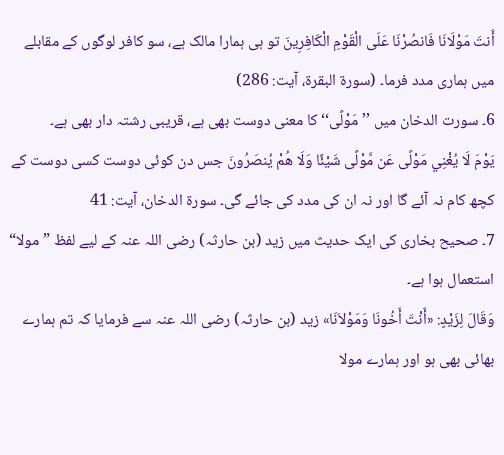أَنتَ مَوْلَانَا فَانصُرْنَا عَلَى الْقَوْمِ الْكَافِرِينَ تو ہی ہمارا مالک ہے، سو کافر لوگوں کے مقابلے میں ہماری مدد فرما۔ (سورۃ البقرۃ، آیت: 286)
6۔ سورت الدخان میں ’’مَوْلًى‘‘ کا معنی دوست بھی ہے، قریبی رشتہ دار بھی ہے۔
يَوْمَ لَا يُغْنِي مَوْلًى عَن مَّوْلًى شَيْئًا وَلَا هُمْ يُنصَرُونَ جس دن کوئی دوست کسی دوست کے کچھ کام نہ آئے گا اور نہ ان کی مدد کی جائے گی۔ سورۃ الدخان، آیت: 41
7۔ صحیح بخاری کی ایک حدیث میں زید (بن حارثہ) رضی اللہ عنہ کے لیے لفظ ”مولا“ استعمال ہوا ہے۔
وَقَالَ لِزَيْدٍ: «أَنْتَ أَخُونَا وَمَوْلاَنَا» زید (بن حارثہ) رضی اللہ عنہ سے فرمایا کہ تم ہمارے بھائی بھی ہو اور ہمارے مولا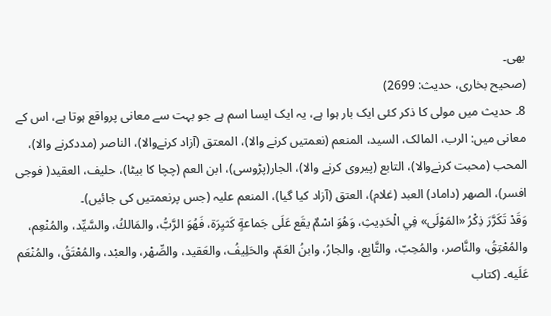بھی۔
(صحیح بخاری، حدیث: 2699)
8۔ حدیث میں مولی کا ذکر کئی ایک بار ہوا ہے، یہ ایک ایسا اسم ہے جو بہت سے معانی پرواقع ہوتا ہے، اس کے معانی میں: الرب، المالک، السید، المنعم (نعمتیں کرنے والا)، المعتق (آزاد کرنےوالا)، الناصر (مددکرنے والا)، المحب (محبت کرنےوالا)، التابع (پیروی کرنے والا)، الجار(پڑوسی)، ابن العم (چچا کا بیٹا)، حلیف، العقید( فوجی افسر)، الصھر (داماد) العبد (غلام)، العتق (آزاد کیا گیا)، المنعم علیہ (جس پرنعمتیں کی جائيں)۔
وَقَدْ تَكَرَّرَ ذِكْرُ «المَوْلَى» فِي الْحَدِيثِ، وَهُوَ اسْمٌ يقَع عَلَى جَماعةٍ كَثيِرَة، فَهُوَ الرَّبُّ، والمَالكُ، والسَّيِّد، والمُنْعِم، والمُعْتِقُ، والنَّاصر، والمُحِبّ، والتَّابِع، والجارُ، وابنُ العَمّ، والحَلِيفُ، والعَقيد، والصِّهْر، والعبْد، والمُعْتَقُ، والمُنْعَم عَلَيه۔ (كتاب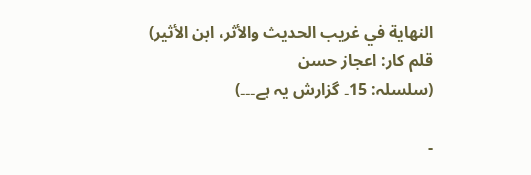النهاية في غريب الحديث والأثر، ابن الأثير)
قلم کار: اعجاز حسن
(سلسلہ: 15۔ گزارش یہ ہے۔۔۔)

-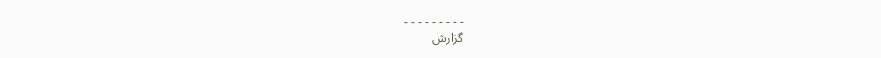- - - - - - - - -
گزارش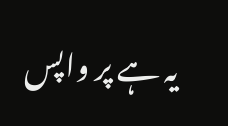یہ ہے پر واپس